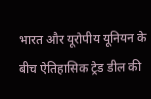भारत और यूरोपीय यूनियन के बीच ऐतिहासिक ट्रेड डील की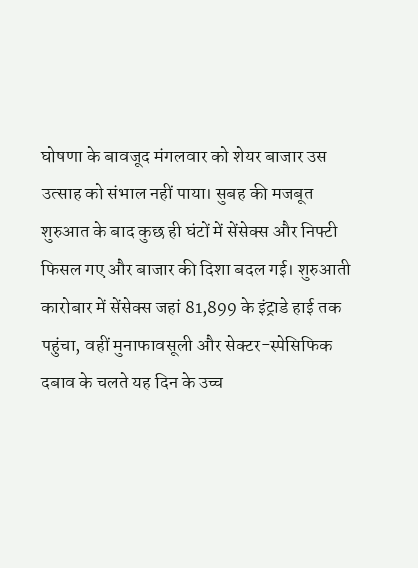घोषणा के बावजूद मंगलवार को शेयर बाजार उस उत्साह को संभाल नहीं पाया। सुबह की मजबूत शुरुआत के बाद कुछ ही घंटों में सेंसेक्स और निफ्टी फिसल गए और बाजार की दिशा बदल गई। शुरुआती कारोबार में सेंसेक्स जहां 81,899 के इंट्राडे हाई तक पहुंचा, वहीं मुनाफावसूली और सेक्टर-स्पेसिफिक दबाव के चलते यह दिन के उच्च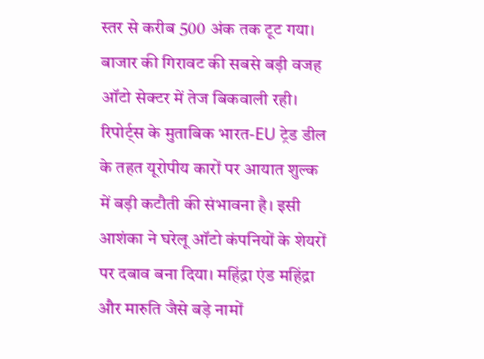स्तर से करीब 500 अंक तक टूट गया।
बाजार की गिरावट की सबसे बड़ी वजह ऑटो सेक्टर में तेज बिकवाली रही। रिपोर्ट्स के मुताबिक भारत-EU ट्रेड डील के तहत यूरोपीय कारों पर आयात शुल्क में बड़ी कटौती की संभावना है। इसी आशंका ने घरेलू ऑटो कंपनियों के शेयरों पर दबाव बना दिया। महिंद्रा एंड महिंद्रा और मारुति जैसे बड़े नामों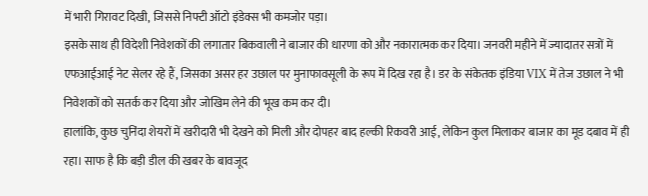में भारी गिरावट दिखी, जिससे निफ्टी ऑटो इंडेक्स भी कमजोर पड़ा।
इसके साथ ही विदेशी निवेशकों की लगातार बिकवाली ने बाजार की धारणा को और नकारात्मक कर दिया। जनवरी महीने में ज्यादातर सत्रों में एफआईआई नेट सेलर रहे हैं, जिसका असर हर उछाल पर मुनाफावसूली के रूप में दिख रहा है। डर के संकेतक इंडिया VIX में तेज उछाल ने भी निवेशकों को सतर्क कर दिया और जोखिम लेने की भूख कम कर दी।
हालांकि, कुछ चुनिंदा शेयरों में खरीदारी भी देखने को मिली और दोपहर बाद हल्की रिकवरी आई, लेकिन कुल मिलाकर बाजार का मूड दबाव में ही रहा। साफ है कि बड़ी डील की खबर के बावजूद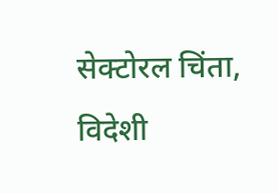सेक्टोरल चिंता, विदेशी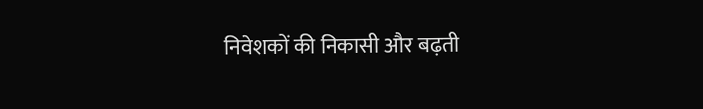निवेशकों की निकासी और बढ़ती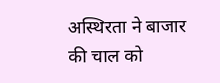अस्थिरता ने बाजार की चाल को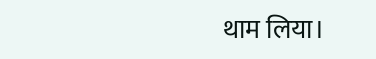थाम लिया।